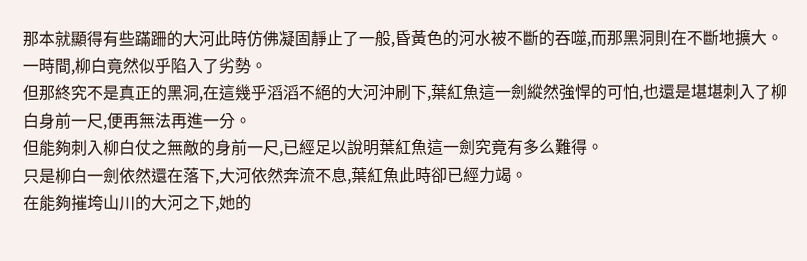那本就顯得有些蹣跚的大河此時仿佛凝固靜止了一般,昏黃色的河水被不斷的吞噬,而那黑洞則在不斷地擴大。
一時間,柳白竟然似乎陷入了劣勢。
但那終究不是真正的黑洞,在這幾乎滔滔不絕的大河沖刷下,葉紅魚這一劍縱然強悍的可怕,也還是堪堪刺入了柳白身前一尺,便再無法再進一分。
但能夠刺入柳白仗之無敵的身前一尺,已經足以說明葉紅魚這一劍究竟有多么難得。
只是柳白一劍依然還在落下,大河依然奔流不息,葉紅魚此時卻已經力竭。
在能夠摧垮山川的大河之下,她的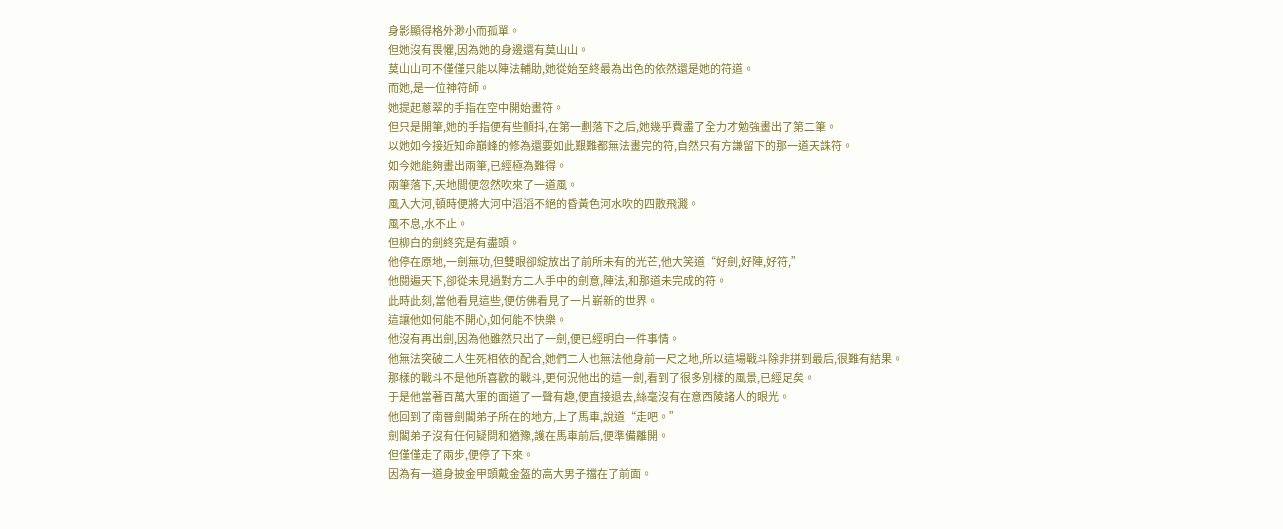身影顯得格外渺小而孤單。
但她沒有畏懼,因為她的身邊還有莫山山。
莫山山可不僅僅只能以陣法輔助,她從始至終最為出色的依然還是她的符道。
而她,是一位神符師。
她提起蔥翠的手指在空中開始畫符。
但只是開筆,她的手指便有些顫抖,在第一劃落下之后,她幾乎費盡了全力才勉強畫出了第二筆。
以她如今接近知命巔峰的修為還要如此艱難都無法畫完的符,自然只有方謙留下的那一道天誅符。
如今她能夠畫出兩筆,已經極為難得。
兩筆落下,天地間便忽然吹來了一道風。
風入大河,頓時便將大河中滔滔不絕的昏黃色河水吹的四散飛濺。
風不息,水不止。
但柳白的劍終究是有盡頭。
他停在原地,一劍無功,但雙眼卻綻放出了前所未有的光芒,他大笑道“好劍,好陣,好符,”
他閱遍天下,卻從未見過對方二人手中的劍意,陣法,和那道未完成的符。
此時此刻,當他看見這些,便仿佛看見了一片嶄新的世界。
這讓他如何能不開心,如何能不快樂。
他沒有再出劍,因為他雖然只出了一劍,便已經明白一件事情。
他無法突破二人生死相依的配合,她們二人也無法他身前一尺之地,所以這場戰斗除非拼到最后,很難有結果。
那樣的戰斗不是他所喜歡的戰斗,更何況他出的這一劍,看到了很多別樣的風景,已經足矣。
于是他當著百萬大軍的面道了一聲有趣,便直接退去,絲毫沒有在意西陵諸人的眼光。
他回到了南晉劍閣弟子所在的地方,上了馬車,說道“走吧。”
劍閣弟子沒有任何疑問和猶豫,護在馬車前后,便準備離開。
但僅僅走了兩步,便停了下來。
因為有一道身披金甲頭戴金盔的高大男子擋在了前面。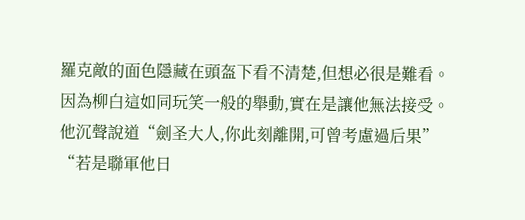羅克敵的面色隱藏在頭盔下看不清楚,但想必很是難看。
因為柳白這如同玩笑一般的舉動,實在是讓他無法接受。
他沉聲說道“劍圣大人,你此刻離開,可曾考慮過后果”
“若是聯軍他日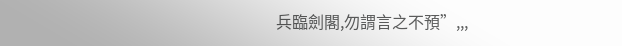兵臨劍閣,勿謂言之不預”,,,